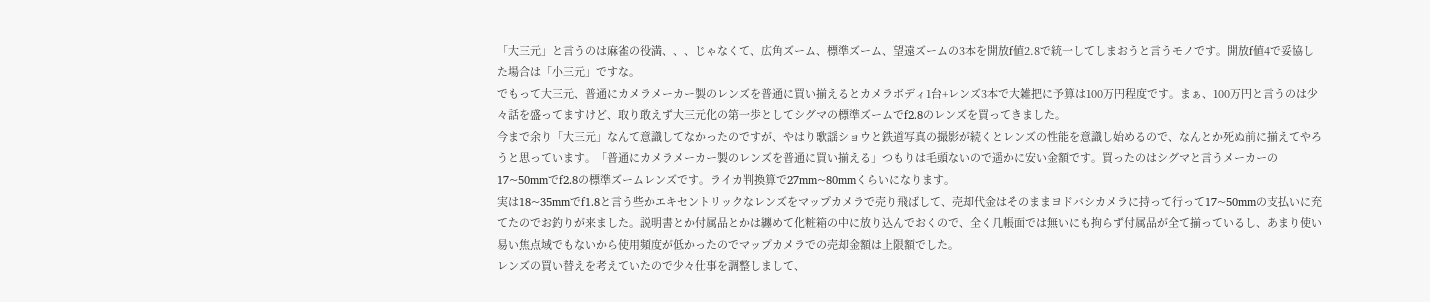「大三元」と言うのは麻雀の役満、、、じゃなくて、広角ズーム、標準ズーム、望遠ズームの3本を開放f値2.8で統一してしまおうと言うモノです。開放f値4で妥協した場合は「小三元」ですな。
でもって大三元、普通にカメラメーカー製のレンズを普通に買い揃えるとカメラボディ1台+レンズ3本で大雑把に予算は100万円程度です。まぁ、100万円と言うのは少々話を盛ってますけど、取り敢えず大三元化の第一歩としてシグマの標準ズームでf2.8のレンズを買ってきました。
今まで余り「大三元」なんて意識してなかったのですが、やはり歌謡ショウと鉄道写真の撮影が続くとレンズの性能を意識し始めるので、なんとか死ぬ前に揃えてやろうと思っています。「普通にカメラメーカー製のレンズを普通に買い揃える」つもりは毛頭ないので遥かに安い金額です。買ったのはシグマと言うメーカーの17~50mmでf2.8の標準ズームレンズです。ライカ判換算で27mm~80mmくらいになります。
実は18~35mmでf1.8と言う些かエキセントリックなレンズをマップカメラで売り飛ばして、売却代金はそのままヨドバシカメラに持って行って17~50mmの支払いに充てたのでお釣りが来ました。説明書とか付属品とかは纏めて化粧箱の中に放り込んでおくので、全く几帳面では無いにも拘らず付属品が全て揃っているし、あまり使い易い焦点域でもないから使用頻度が低かったのでマップカメラでの売却金額は上限額でした。
レンズの買い替えを考えていたので少々仕事を調整しまして、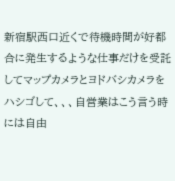新宿駅西口近くで待機時間が好都合に発生するような仕事だけを受託してマップカメラとヨドバシカメラをハシゴして、、、自営業はこう言う時には自由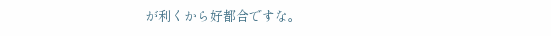が利くから好都合ですな。